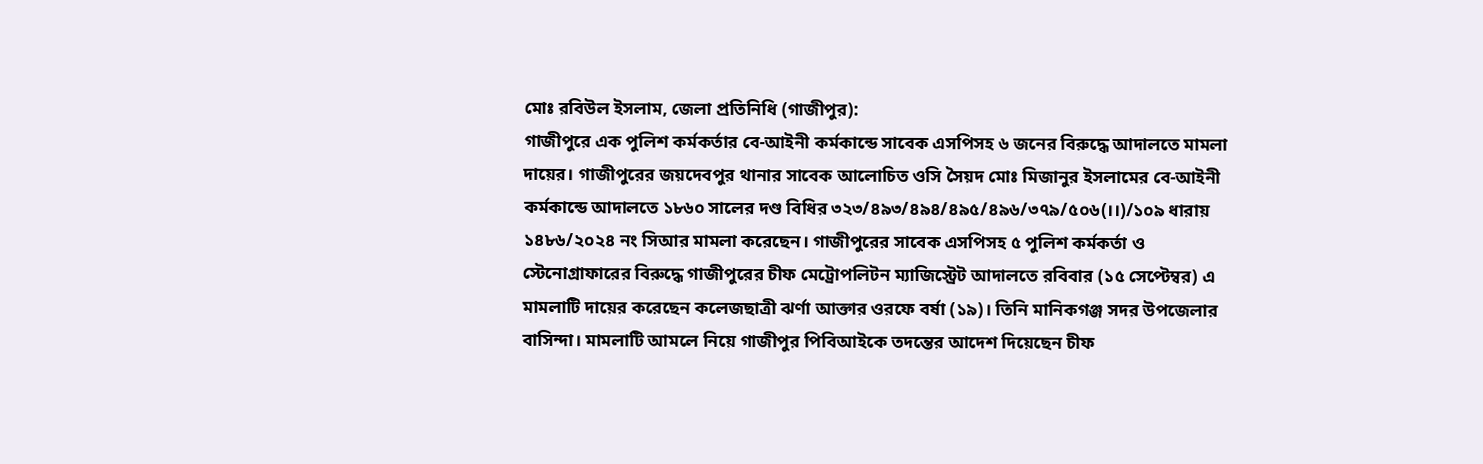মোঃ রবিউল ইসলাম, জেলা প্রতিনিধি (গাজীপুর):
গাজীপুরে এক পুলিশ কর্মকর্তার বে-আইনী কর্মকান্ডে সাবেক এসপিসহ ৬ জনের বিরুদ্ধে আদালতে মামলা দায়ের। গাজীপুরের জয়দেবপুর থানার সাবেক আলোচিত ওসি সৈয়দ মোঃ মিজানুর ইসলামের বে-আইনী কর্মকান্ডে আদালতে ১৮৬০ সালের দণ্ড বিধির ৩২৩/৪৯৩/৪৯৪/৪৯৫/৪৯৬/৩৭৯/৫০৬(।।)/১০৯ ধারায় ১৪৮৬/২০২৪ নং সিআর মামলা করেছেন। গাজীপুরের সাবেক এসপিসহ ৫ পুলিশ কর্মকর্তা ও স্টেনোগ্রাফারের বিরুদ্ধে গাজীপুরের চীফ মেট্রোপলিটন ম্যাজিস্ট্রেট আদালতে রবিবার (১৫ সেপ্টেম্বর) এ মামলাটি দায়ের করেছেন কলেজছাত্রী ঝর্ণা আক্তার ওরফে বর্ষা (১৯)। তিনি মানিকগঞ্জ সদর উপজেলার বাসিন্দা। মামলাটি আমলে নিয়ে গাজীপুর পিবিআইকে তদন্তের আদেশ দিয়েছেন চীফ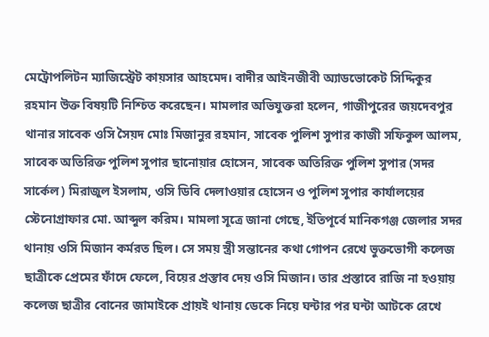মেট্রোপলিটন ম্যাজিস্ট্রেট কায়সার আহমেদ। বাদীর আইনজীবী অ্যাডভোকেট সিদ্দিকুর রহমান উক্ত বিষয়টি নিশ্চিত করেছেন। মামলার অভিযুক্তরা হলেন, গাজীপুরের জয়দেবপুর থানার সাবেক ওসি সৈয়দ মোঃ মিজানুর রহমান, সাবেক পুলিশ সুপার কাজী সফিকুল আলম, সাবেক অতিরিক্ত পুলিশ সুপার ছানোয়ার হোসেন, সাবেক অতিরিক্ত পুলিশ সুপার (সদর সার্কেল) মিরাজুল ইসলাম, ওসি ডিবি দেলাওয়ার হোসেন ও পুলিশ সুপার কার্যালয়ের স্টেনোগ্রাফার মো. আব্দুল করিম। মামলা সূত্রে জানা গেছে, ইতিপূর্বে মানিকগঞ্জ জেলার সদর থানায় ওসি মিজান কর্মরত ছিল। সে সময় স্ত্রী সন্তানের কথা গোপন রেখে ভুক্তভোগী কলেজ ছাত্রীকে প্রেমের ফাঁদে ফেলে, বিয়ের প্রস্তাব দেয় ওসি মিজান। তার প্রস্তাবে রাজি না হওয়ায় কলেজ ছাত্রীর বোনের জামাইকে প্রায়ই থানায় ডেকে নিয়ে ঘন্টার পর ঘন্টা আটকে রেখে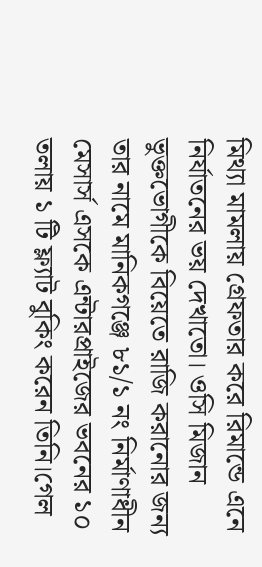মিথ্যা মামলায় গ্রেফতার করে রিমান্ডে এনে নির্যাতনের ভয় দেখাতো। ওসি মিজান ভুক্তভোগীকে বিয়েতে রাজি করানোর জন্য তার নামে মানিকগঞ্জে ৮১/১ নং নির্মাণাধীন মেসার্স এসকে এন্টারপ্রাইজের ভবনের ১০ তলায় ১ টি ফ্ল্যাট বুকিং করেন তিনি।গেল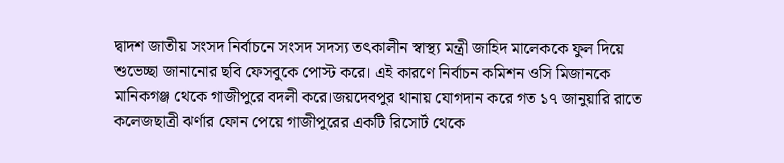দ্বাদশ জাতীয় সংসদ নির্বাচনে সংসদ সদস্য তৎকালীন স্বাস্থ্য মন্ত্রী জাহিদ মালেককে ফুল দিয়ে শুভেচ্ছা জানানোর ছবি ফেসবুকে পোস্ট করে। এই কারণে নির্বাচন কমিশন ওসি মিজানকে মানিকগঞ্জ থেকে গাজীপুরে বদলী করে।জয়দেবপুর থানায় যোগদান করে গত ১৭ জানুয়ারি রাতে কলেজছাত্রী ঝর্ণার ফোন পেয়ে গাজীপুরের একটি রিসোর্ট থেকে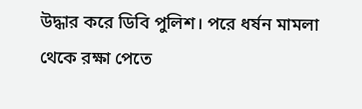উদ্ধার করে ডিবি পুলিশ। পরে ধর্ষন মামলা থেকে রক্ষা পেতে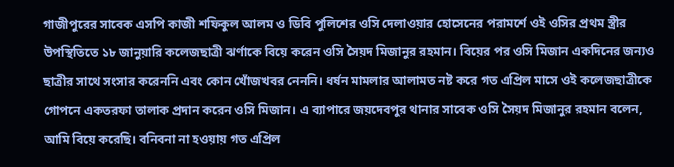গাজীপুরের সাবেক এসপি কাজী শফিকুল আলম ও ডিবি পুলিশের ওসি দেলাওয়ার হোসেনের পরামর্শে ওই ওসির প্রথম স্ত্রীর উপস্থিতিতে ১৮ জানুয়ারি কলেজছাত্রী ঝর্ণাকে বিয়ে করেন ওসি সৈয়দ মিজানুর রহমান। বিয়ের পর ওসি মিজান একদিনের জন্যও ছাত্রীর সাথে সংসার করেননি এবং কোন খোঁজখবর নেননি। ধর্ষন মামলার আলামত নষ্ট করে গত এপ্রিল মাসে ওই কলেজছাত্রীকে গোপনে একতরফা তালাক প্রদান করেন ওসি মিজান। এ ব্যাপারে জয়দেবপুর থানার সাবেক ওসি সৈয়দ মিজানুর রহমান বলেন, আমি বিয়ে করেছি। বনিবনা না হওয়ায় গত এপ্রিল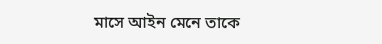মাসে আইন মেনে তাকে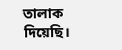তালাক দিয়েছি।